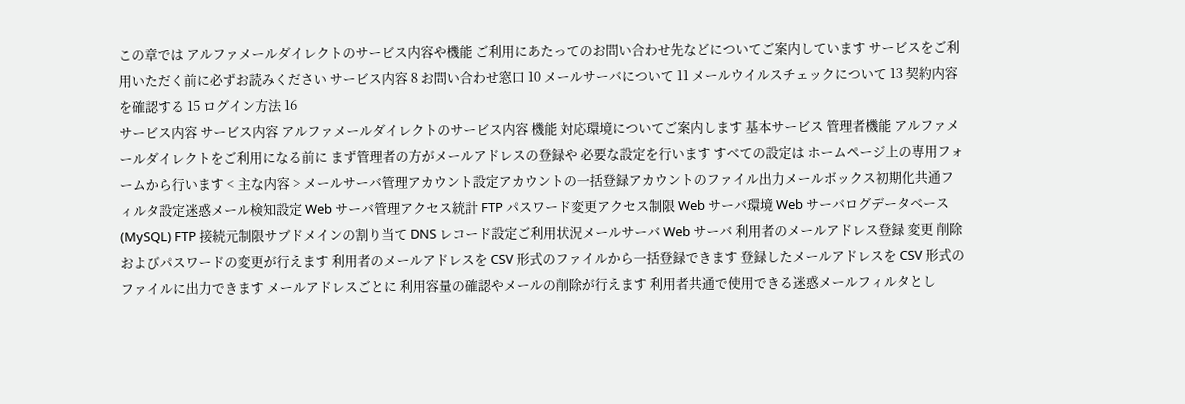この章では アルファメールダイレクトのサービス内容や機能 ご利用にあたってのお問い合わせ先などについてご案内しています サービスをご利用いただく前に必ずお読みください サービス内容 8 お問い合わせ窓口 10 メールサーバについて 11 メールウイルスチェックについて 13 契約内容を確認する 15 ログイン方法 16
サービス内容 サービス内容 アルファメールダイレクトのサービス内容 機能 対応環境についてご案内します 基本サービス 管理者機能 アルファメールダイレクトをご利用になる前に まず管理者の方がメールアドレスの登録や 必要な設定を行います すべての設定は ホームページ上の専用フォームから行います < 主な内容 > メールサーバ管理アカウント設定アカウントの一括登録アカウントのファイル出力メールボックス初期化共通フィルタ設定迷惑メール検知設定 Web サーバ管理アクセス統計 FTP パスワード変更アクセス制限 Web サーバ環境 Web サーバログデータベース (MySQL) FTP 接続元制限サブドメインの割り当て DNS レコード設定ご利用状況メールサーバ Web サーバ 利用者のメールアドレス登録 変更 削除 およびパスワードの変更が行えます 利用者のメールアドレスを CSV 形式のファイルから一括登録できます 登録したメールアドレスを CSV 形式のファイルに出力できます メールアドレスごとに 利用容量の確認やメールの削除が行えます 利用者共通で使用できる迷惑メールフィルタとし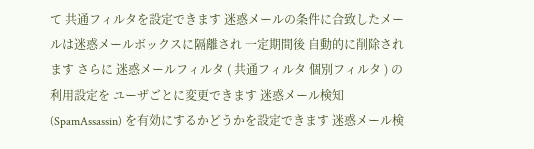て 共通フィルタを設定できます 迷惑メールの条件に合致したメールは迷惑メールボックスに隔離され 一定期間後 自動的に削除されます さらに 迷惑メールフィルタ ( 共通フィルタ 個別フィルタ ) の利用設定を ユーザごとに変更できます 迷惑メール検知 (SpamAssassin) を有効にするかどうかを設定できます 迷惑メール検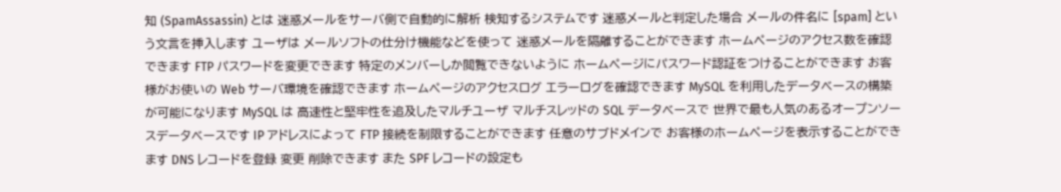知 (SpamAssassin) とは 迷惑メールをサーバ側で自動的に解析 検知するシステムです 迷惑メールと判定した場合 メールの件名に [spam] という文言を挿入します ユーザは メールソフトの仕分け機能などを使って 迷惑メールを隔離することができます ホームページのアクセス数を確認できます FTP パスワードを変更できます 特定のメンバーしか閲覧できないように ホームページにパスワード認証をつけることができます お客様がお使いの Web サーバ環境を確認できます ホームページのアクセスログ エラーログを確認できます MySQL を利用したデータベースの構築が可能になります MySQL は 高速性と堅牢性を追及したマルチユーザ マルチスレッドの SQL データベースで 世界で最も人気のあるオープンソースデータベースです IP アドレスによって FTP 接続を制限することができます 任意のサブドメインで お客様のホームページを表示することができます DNS レコードを登録 変更 削除できます また SPF レコードの設定も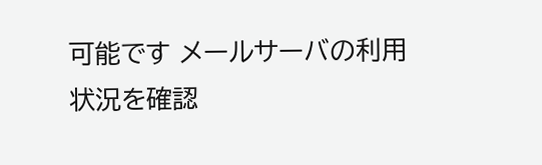可能です メールサーバの利用状況を確認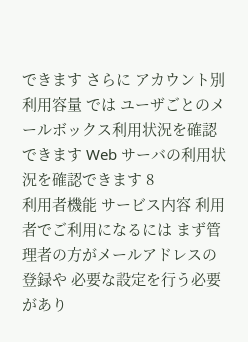できます さらに アカウント別利用容量 では ユーザごとのメールボックス利用状況を確認できます Web サーバの利用状況を確認できます 8
利用者機能 サービス内容 利用者でご利用になるには まず管理者の方がメールアドレスの登録や 必要な設定を行う必要があり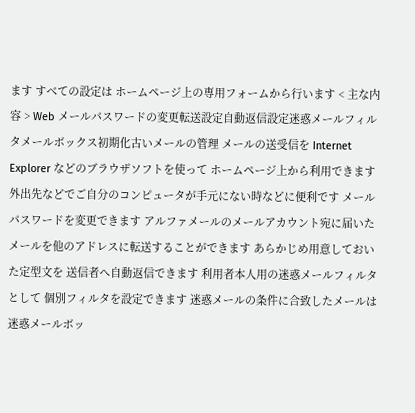ます すべての設定は ホームページ上の専用フォームから行います < 主な内容 > Web メールパスワードの変更転送設定自動返信設定迷惑メールフィルタメールボックス初期化古いメールの管理 メールの送受信を Internet Explorer などのブラウザソフトを使って ホームページ上から利用できます 外出先などでご自分のコンピュータが手元にない時などに便利です メールパスワードを変更できます アルファメールのメールアカウント宛に届いたメールを他のアドレスに転送することができます あらかじめ用意しておいた定型文を 送信者へ自動返信できます 利用者本人用の迷惑メールフィルタとして 個別フィルタを設定できます 迷惑メールの条件に合致したメールは迷惑メールボッ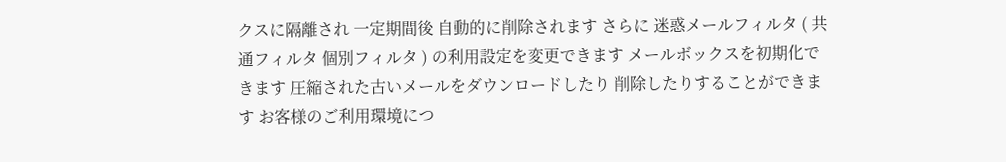クスに隔離され 一定期間後 自動的に削除されます さらに 迷惑メールフィルタ ( 共通フィルタ 個別フィルタ ) の利用設定を変更できます メールボックスを初期化できます 圧縮された古いメールをダウンロードしたり 削除したりすることができます お客様のご利用環境につ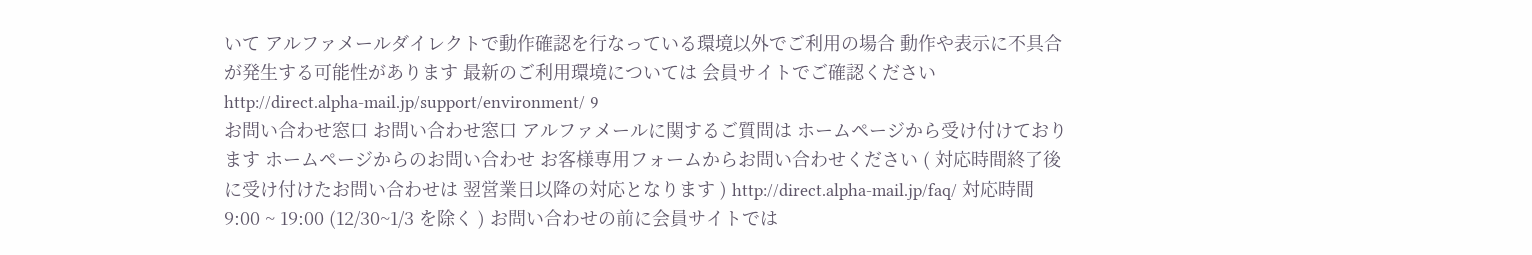いて アルファメールダイレクトで動作確認を行なっている環境以外でご利用の場合 動作や表示に不具合が発生する可能性があります 最新のご利用環境については 会員サイトでご確認ください http://direct.alpha-mail.jp/support/environment/ 9
お問い合わせ窓口 お問い合わせ窓口 アルファメールに関するご質問は ホームページから受け付けております ホームページからのお問い合わせ お客様専用フォームからお問い合わせください ( 対応時間終了後に受け付けたお問い合わせは 翌営業日以降の対応となります ) http://direct.alpha-mail.jp/faq/ 対応時間 9:00 ~ 19:00 (12/30~1/3 を除く ) お問い合わせの前に会員サイトでは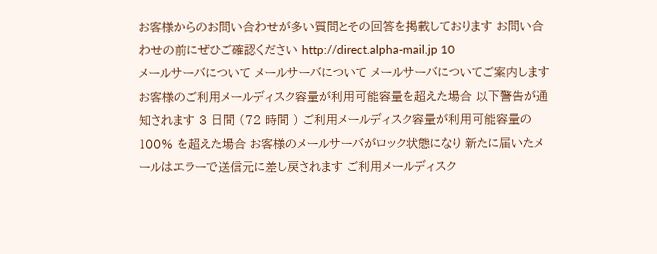お客様からのお問い合わせが多い質問とその回答を掲載しております お問い合わせの前にぜひご確認ください http://direct.alpha-mail.jp 10
メールサーバについて メールサーバについて メールサーバについてご案内します お客様のご利用メールディスク容量が利用可能容量を超えた場合 以下警告が通知されます 3 日間 (72 時間 ) ご利用メールディスク容量が利用可能容量の 100% を超えた場合 お客様のメールサーバがロック状態になり 新たに届いたメールはエラーで送信元に差し戻されます ご利用メールディスク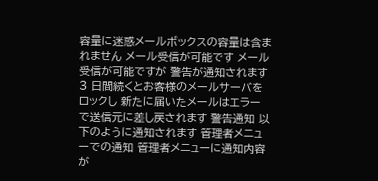容量に迷惑メールボックスの容量は含まれません メール受信が可能です メール受信が可能ですが 警告が通知されます 3 日間続くとお客様のメールサーバをロックし 新たに届いたメールはエラーで送信元に差し戻されます 警告通知 以下のように通知されます 管理者メニューでの通知 管理者メニューに通知内容が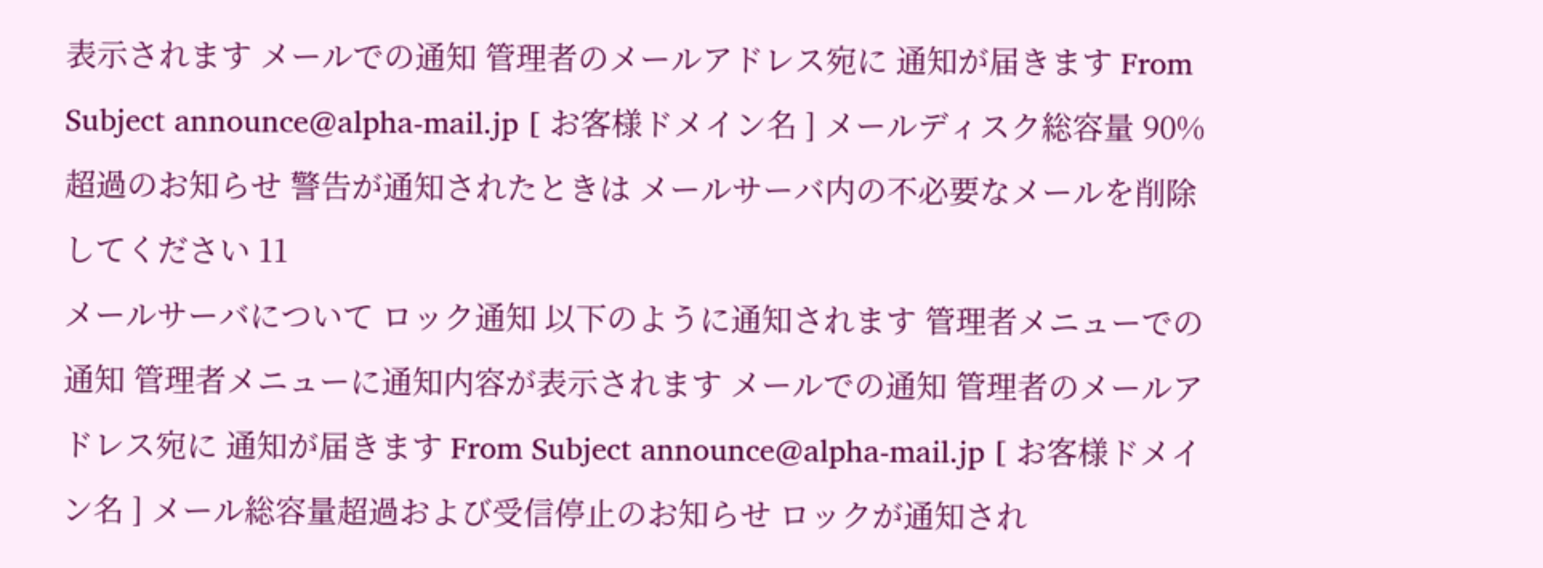表示されます メールでの通知 管理者のメールアドレス宛に 通知が届きます From Subject announce@alpha-mail.jp [ お客様ドメイン名 ] メールディスク総容量 90% 超過のお知らせ 警告が通知されたときは メールサーバ内の不必要なメールを削除してください 11
メールサーバについて ロック通知 以下のように通知されます 管理者メニューでの通知 管理者メニューに通知内容が表示されます メールでの通知 管理者のメールアドレス宛に 通知が届きます From Subject announce@alpha-mail.jp [ お客様ドメイン名 ] メール総容量超過および受信停止のお知らせ ロックが通知され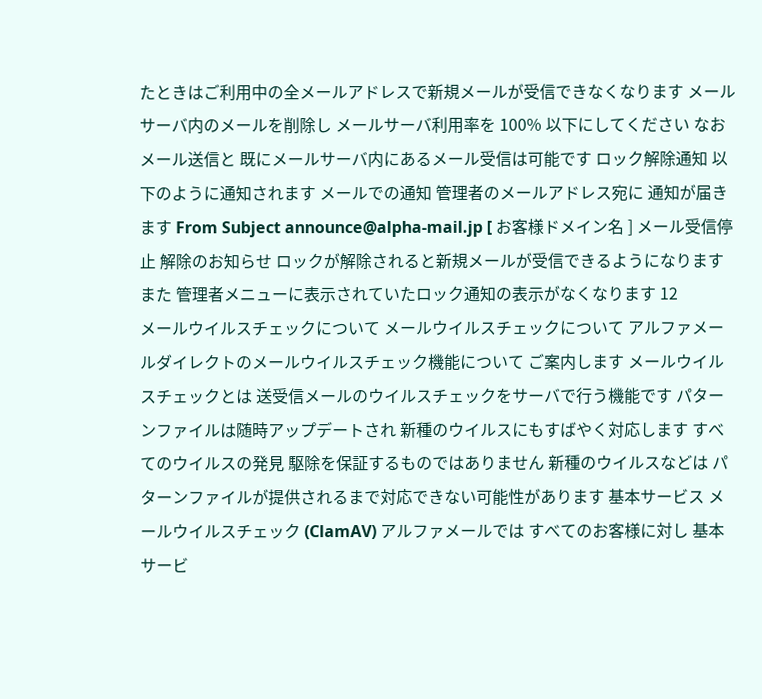たときはご利用中の全メールアドレスで新規メールが受信できなくなります メールサーバ内のメールを削除し メールサーバ利用率を 100% 以下にしてください なお メール送信と 既にメールサーバ内にあるメール受信は可能です ロック解除通知 以下のように通知されます メールでの通知 管理者のメールアドレス宛に 通知が届きます From Subject announce@alpha-mail.jp [ お客様ドメイン名 ] メール受信停止 解除のお知らせ ロックが解除されると新規メールが受信できるようになります また 管理者メニューに表示されていたロック通知の表示がなくなります 12
メールウイルスチェックについて メールウイルスチェックについて アルファメールダイレクトのメールウイルスチェック機能について ご案内します メールウイルスチェックとは 送受信メールのウイルスチェックをサーバで行う機能です パターンファイルは随時アップデートされ 新種のウイルスにもすばやく対応します すべてのウイルスの発見 駆除を保証するものではありません 新種のウイルスなどは パターンファイルが提供されるまで対応できない可能性があります 基本サービス メールウイルスチェック (ClamAV) アルファメールでは すべてのお客様に対し 基本サービ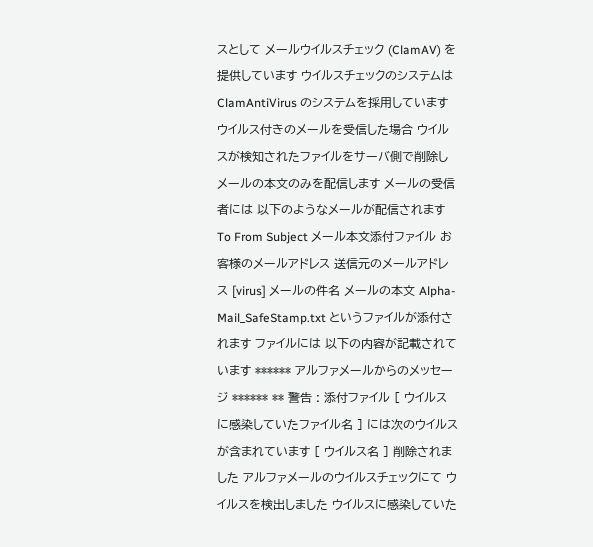スとして メールウイルスチェック (ClamAV) を提供しています ウイルスチェックのシステムは ClamAntiVirus のシステムを採用しています ウイルス付きのメールを受信した場合 ウイルスが検知されたファイルをサーバ側で削除し メールの本文のみを配信します メールの受信者には 以下のようなメールが配信されます To From Subject メール本文添付ファイル お客様のメールアドレス 送信元のメールアドレス [virus] メールの件名 メールの本文 Alpha-Mail_SafeStamp.txt というファイルが添付されます ファイルには 以下の内容が記載されています ****** アルファメールからのメッセージ ****** ** 警告 : 添付ファイル [ ウイルスに感染していたファイル名 ] には次のウイルスが含まれています [ ウイルス名 ] 削除されました アルファメールのウイルスチェックにて ウイルスを検出しました ウイルスに感染していた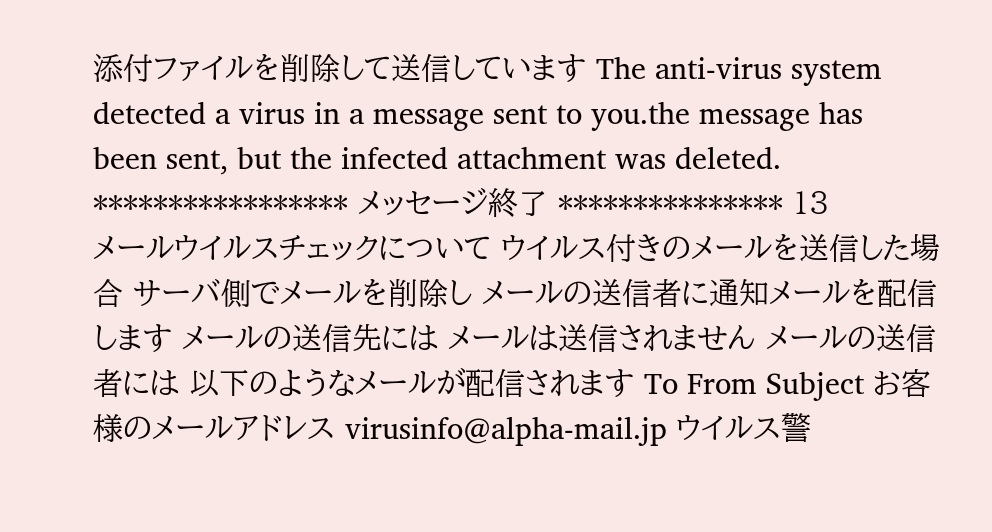添付ファイルを削除して送信しています The anti-virus system detected a virus in a message sent to you.the message has been sent, but the infected attachment was deleted. ***************** メッセージ終了 *************** 13
メールウイルスチェックについて ウイルス付きのメールを送信した場合 サーバ側でメールを削除し メールの送信者に通知メールを配信します メールの送信先には メールは送信されません メールの送信者には 以下のようなメールが配信されます To From Subject お客様のメールアドレス virusinfo@alpha-mail.jp ウイルス警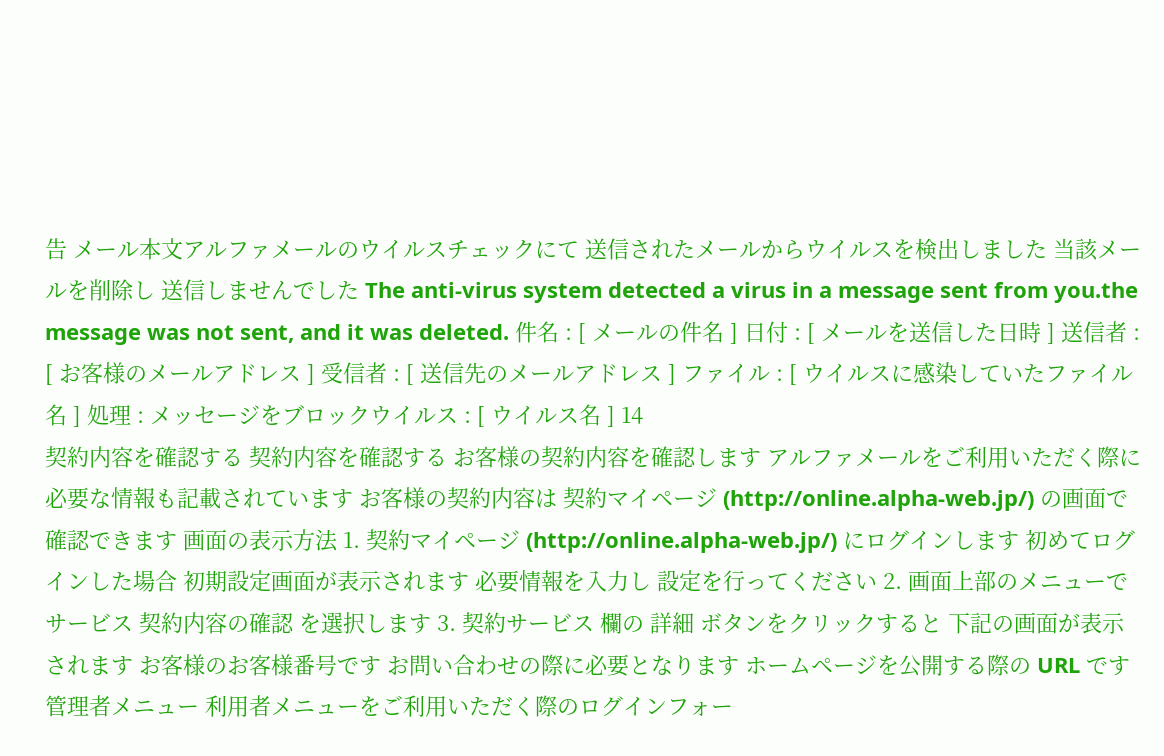告 メール本文アルファメールのウイルスチェックにて 送信されたメールからウイルスを検出しました 当該メールを削除し 送信しませんでした The anti-virus system detected a virus in a message sent from you.the message was not sent, and it was deleted. 件名 : [ メールの件名 ] 日付 : [ メールを送信した日時 ] 送信者 : [ お客様のメールアドレス ] 受信者 : [ 送信先のメールアドレス ] ファイル : [ ウイルスに感染していたファイル名 ] 処理 : メッセージをブロックウイルス : [ ウイルス名 ] 14
契約内容を確認する 契約内容を確認する お客様の契約内容を確認します アルファメールをご利用いただく際に必要な情報も記載されています お客様の契約内容は 契約マイページ (http://online.alpha-web.jp/) の画面で確認できます 画面の表示方法 1. 契約マイページ (http://online.alpha-web.jp/) にログインします 初めてログインした場合 初期設定画面が表示されます 必要情報を入力し 設定を行ってください 2. 画面上部のメニューで サービス 契約内容の確認 を選択します 3. 契約サービス 欄の 詳細 ボタンをクリックすると 下記の画面が表示されます お客様のお客様番号です お問い合わせの際に必要となります ホームページを公開する際の URL です 管理者メニュー 利用者メニューをご利用いただく際のログインフォー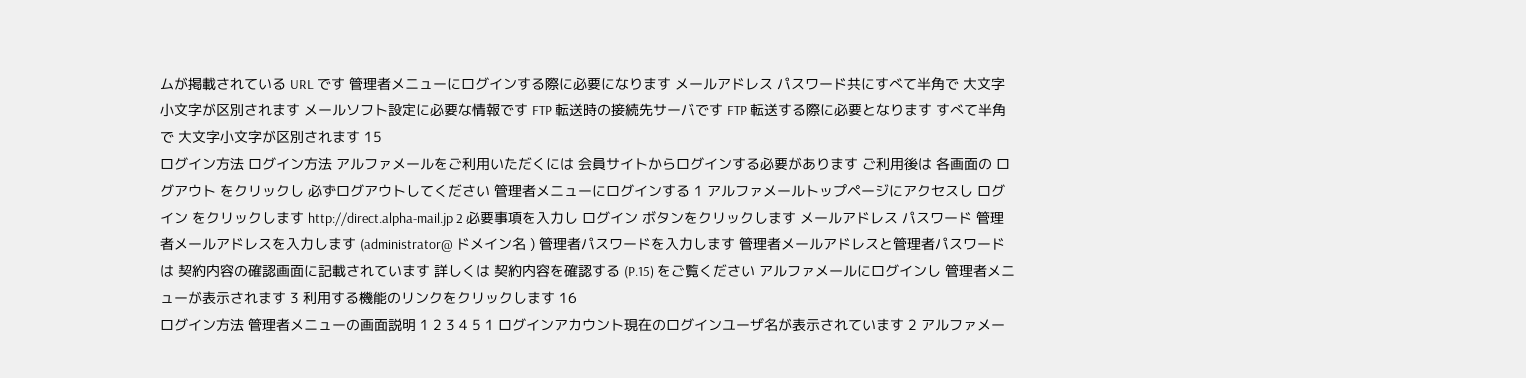ムが掲載されている URL です 管理者メニューにログインする際に必要になります メールアドレス パスワード共にすべて半角で 大文字小文字が区別されます メールソフト設定に必要な情報です FTP 転送時の接続先サーバです FTP 転送する際に必要となります すべて半角で 大文字小文字が区別されます 15
ログイン方法 ログイン方法 アルファメールをご利用いただくには 会員サイトからログインする必要があります ご利用後は 各画面の ログアウト をクリックし 必ずログアウトしてください 管理者メニューにログインする 1 アルファメールトップページにアクセスし ログイン をクリックします http://direct.alpha-mail.jp 2 必要事項を入力し ログイン ボタンをクリックします メールアドレス パスワード 管理者メールアドレスを入力します (administrator@ ドメイン名 ) 管理者パスワードを入力します 管理者メールアドレスと管理者パスワードは 契約内容の確認画面に記載されています 詳しくは 契約内容を確認する (P.15) をご覧ください アルファメールにログインし 管理者メニューが表示されます 3 利用する機能のリンクをクリックします 16
ログイン方法 管理者メニューの画面説明 1 2 3 4 5 1 ログインアカウント現在のログインユーザ名が表示されています 2 アルファメー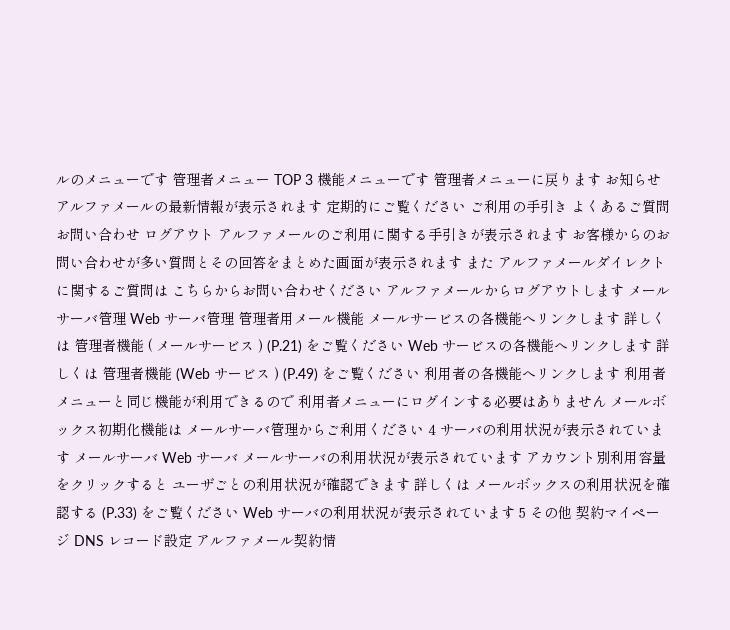ルのメニューです 管理者メニュー TOP 3 機能メニューです 管理者メニューに戻ります お知らせアルファメールの最新情報が表示されます 定期的にご覧ください ご利用の手引き よくあるご質問 お問い合わせ ログアウト アルファメールのご利用に関する手引きが表示されます お客様からのお問い合わせが多い質問とその回答をまとめた画面が表示されます また アルファメールダイレクトに関するご質問は こちらからお問い合わせください アルファメールからログアウトします メールサーバ管理 Web サーバ管理 管理者用メール機能 メールサービスの各機能へリンクします 詳しくは 管理者機能 ( メールサービス ) (P.21) をご覧ください Web サービスの各機能へリンクします 詳しくは 管理者機能 (Web サービス ) (P.49) をご覧ください 利用者の各機能へリンクします 利用者メニューと同じ機能が利用できるので 利用者メニューにログインする必要はありません メールボックス初期化機能は メールサーバ管理からご利用ください 4 サーバの利用状況が表示されています メールサーバ Web サーバ メールサーバの利用状況が表示されています アカウント別利用容量 をクリックすると ユーザごとの利用状況が確認できます 詳しくは メールボックスの利用状況を確認する (P.33) をご覧ください Web サーバの利用状況が表示されています 5 その他 契約マイページ DNS レコード設定 アルファメール契約情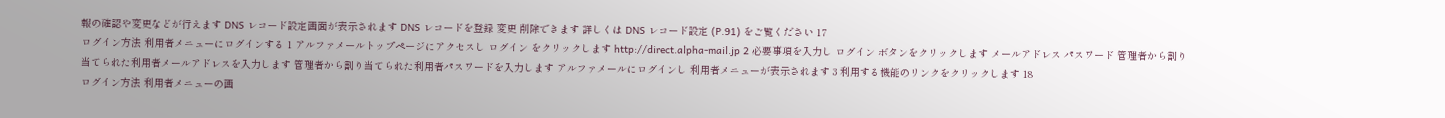報の確認や変更などが行えます DNS レコード設定画面が表示されます DNS レコードを登録 変更 削除できます 詳しくは DNS レコード設定 (P.91) をご覧ください 17
ログイン方法 利用者メニューにログインする 1 アルファメールトップページにアクセスし ログイン をクリックします http://direct.alpha-mail.jp 2 必要事項を入力し ログイン ボタンをクリックします メールアドレス パスワード 管理者から割り当てられた利用者メールアドレスを入力します 管理者から割り当てられた利用者パスワードを入力します アルファメールにログインし 利用者メニューが表示されます 3 利用する機能のリンクをクリックします 18
ログイン方法 利用者メニューの画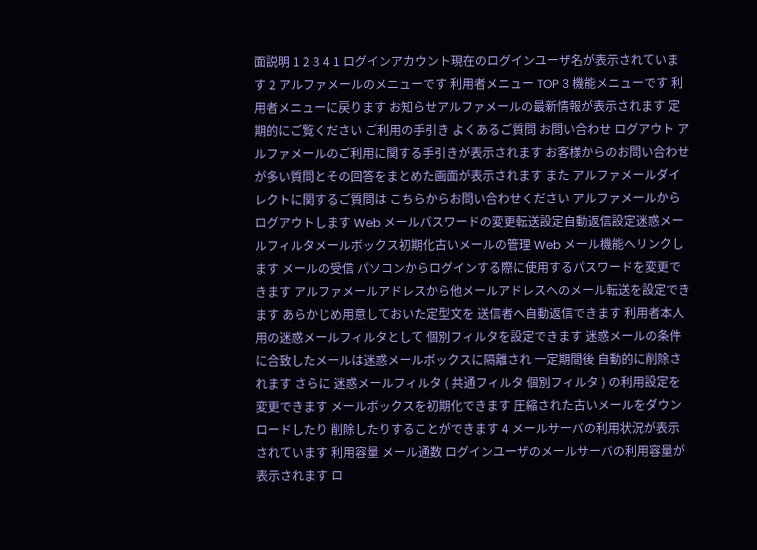面説明 1 2 3 4 1 ログインアカウント現在のログインユーザ名が表示されています 2 アルファメールのメニューです 利用者メニュー TOP 3 機能メニューです 利用者メニューに戻ります お知らせアルファメールの最新情報が表示されます 定期的にご覧ください ご利用の手引き よくあるご質問 お問い合わせ ログアウト アルファメールのご利用に関する手引きが表示されます お客様からのお問い合わせが多い質問とその回答をまとめた画面が表示されます また アルファメールダイレクトに関するご質問は こちらからお問い合わせください アルファメールからログアウトします Web メールパスワードの変更転送設定自動返信設定迷惑メールフィルタメールボックス初期化古いメールの管理 Web メール機能へリンクします メールの受信 パソコンからログインする際に使用するパスワードを変更できます アルファメールアドレスから他メールアドレスへのメール転送を設定できます あらかじめ用意しておいた定型文を 送信者へ自動返信できます 利用者本人用の迷惑メールフィルタとして 個別フィルタを設定できます 迷惑メールの条件に合致したメールは迷惑メールボックスに隔離され 一定期間後 自動的に削除されます さらに 迷惑メールフィルタ ( 共通フィルタ 個別フィルタ ) の利用設定を変更できます メールボックスを初期化できます 圧縮された古いメールをダウンロードしたり 削除したりすることができます 4 メールサーバの利用状況が表示されています 利用容量 メール通数 ログインユーザのメールサーバの利用容量が表示されます ロ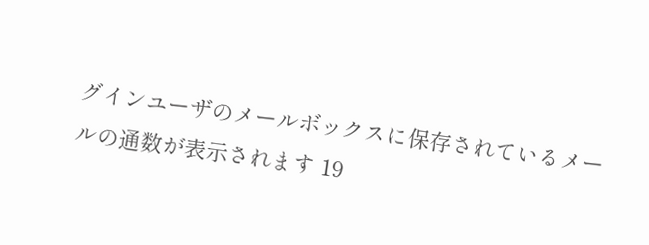グインユーザのメールボックスに保存されているメールの通数が表示されます 19